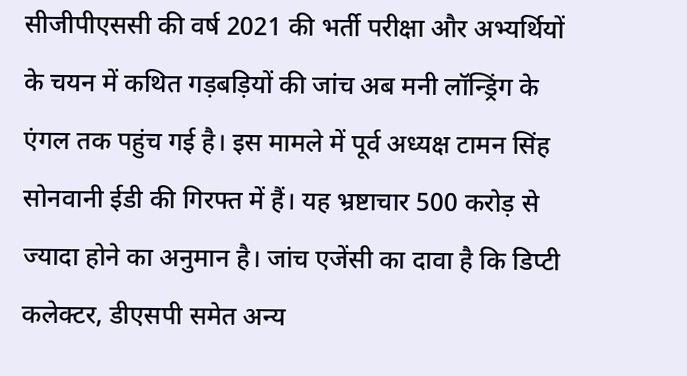सीजीपीएससी की वर्ष 2021 की भर्ती परीक्षा और अभ्यर्थियों के चयन में कथित गड़बड़ियों की जांच अब मनी लॉन्ड्रिंग के एंगल तक पहुंच गई है। इस मामले में पूर्व अध्यक्ष टामन सिंह सोनवानी ईडी की गिरफ्त में हैं। यह भ्रष्टाचार 500 करोड़ से ज्यादा होने का अनुमान है। जांच एजेंसी का दावा है कि डिप्टी कलेक्टर, डीएसपी समेत अन्य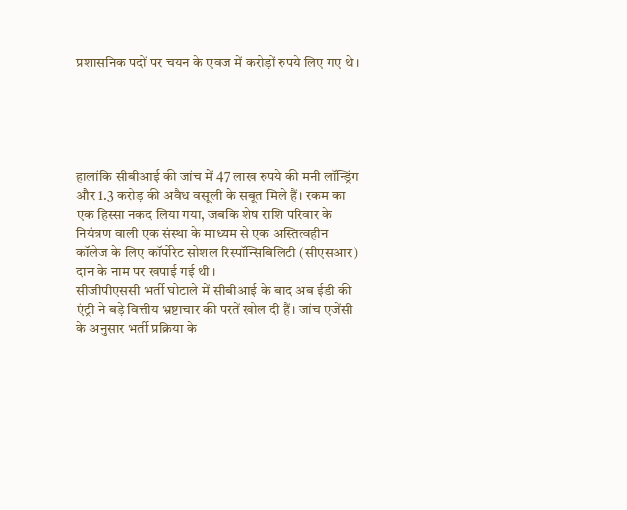प्रशासनिक पदों पर चयन के एवज में करोड़ों रुपये लिए गए थे।





हालांकि सीबीआई की जांच में 47 लाख रुपये की मनी लॉन्ड्रिंग और 1.3 करोड़ की अवैध वसूली के सबूत मिले हैं। रकम का एक हिस्सा नकद लिया गया, जबकि शेष राशि परिवार के नियंत्रण वाली एक संस्था के माध्यम से एक अस्तित्वहीन कॉलेज के लिए कॉर्पोरेट सोशल रिस्पॉन्सिबिलिटी (सीएसआर) दान के नाम पर खपाई गई थी।
सीजीपीएससी भर्ती घोटाले में सीबीआई के बाद अब ईडी की एंट्री ने बड़े वित्तीय भ्रष्टाचार की परतें खोल दी हैं। जांच एजेंसी के अनुसार भर्ती प्रक्रिया के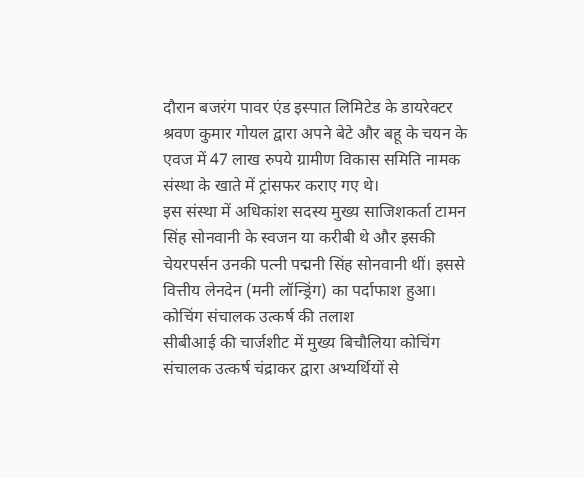दौरान बजरंग पावर एंड इस्पात लिमिटेड के डायरेक्टर श्रवण कुमार गोयल द्वारा अपने बेटे और बहू के चयन के एवज में 47 लाख रुपये ग्रामीण विकास समिति नामक संस्था के खाते में ट्रांसफर कराए गए थे।
इस संस्था में अधिकांश सदस्य मुख्य साजिशकर्ता टामन सिंह सोनवानी के स्वजन या करीबी थे और इसकी चेयरपर्सन उनकी पत्नी पद्मनी सिंह सोनवानी थीं। इससे वित्तीय लेनदेन (मनी लॉन्ड्रिंग) का पर्दाफाश हुआ।
कोचिंग संचालक उत्कर्ष की तलाश
सीबीआई की चार्जशीट में मुख्य बिचौलिया कोचिंग संचालक उत्कर्ष चंद्राकर द्वारा अभ्यर्थियों से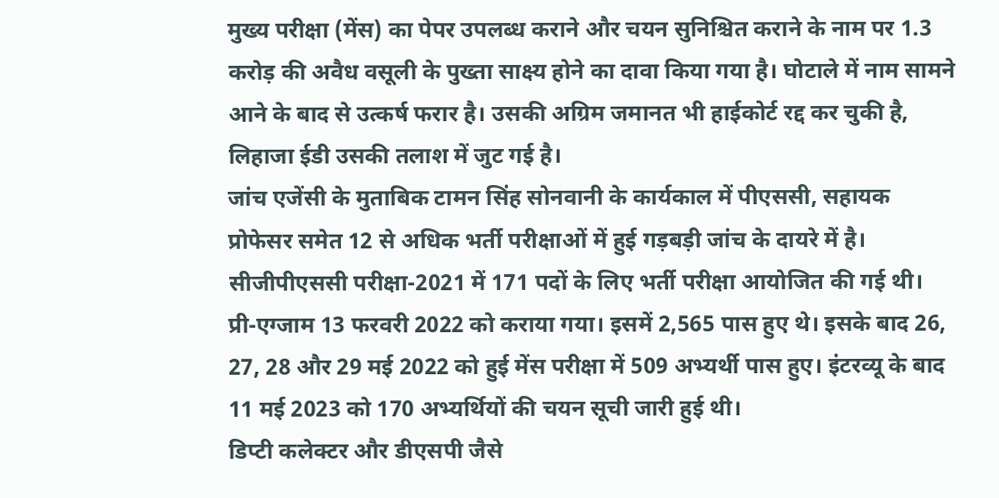मुख्य परीक्षा (मेंस) का पेपर उपलब्ध कराने और चयन सुनिश्चित कराने के नाम पर 1.3 करोड़ की अवैध वसूली के पुख्ता साक्ष्य होने का दावा किया गया है। घोटाले में नाम सामने आने के बाद से उत्कर्ष फरार है। उसकी अग्रिम जमानत भी हाईकोर्ट रद्द कर चुकी है, लिहाजा ईडी उसकी तलाश में जुट गई है।
जांच एजेंसी के मुताबिक टामन सिंह सोनवानी के कार्यकाल में पीएससी, सहायक प्रोफेसर समेत 12 से अधिक भर्ती परीक्षाओं में हुई गड़बड़ी जांच के दायरे में है। सीजीपीएससी परीक्षा-2021 में 171 पदों के लिए भर्ती परीक्षा आयोजित की गई थी। प्री-एग्जाम 13 फरवरी 2022 को कराया गया। इसमें 2,565 पास हुए थे। इसके बाद 26, 27, 28 और 29 मई 2022 को हुई मेंस परीक्षा में 509 अभ्यर्थी पास हुए। इंटरव्यू के बाद 11 मई 2023 को 170 अभ्यर्थियों की चयन सूची जारी हुई थी।
डिप्टी कलेक्टर और डीएसपी जैसे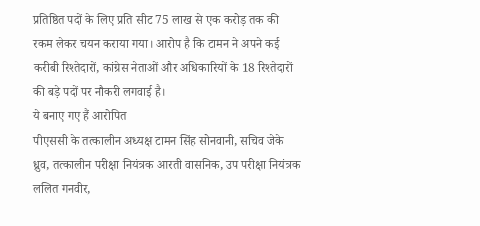प्रतिष्ठित पदों के लिए प्रति सीट 75 लाख से एक करोड़ तक की रकम लेकर चयन कराया गया। आरोप है कि टामन ने अपने कई करीबी रिश्तेदारों, कांग्रेस नेताओं और अधिकारियों के 18 रिश्तेदारों की बड़े पदों पर नौकरी लगवाई है।
ये बनाए गए हैं आरोपित
पीएससी के तत्कालीन अध्यक्ष टामन सिंह सोनवानी, सचिव जेके ध्रुव, तत्कालीन परीक्षा नियंत्रक आरती वासनिक, उप परीक्षा नियंत्रक ललित गनवीर,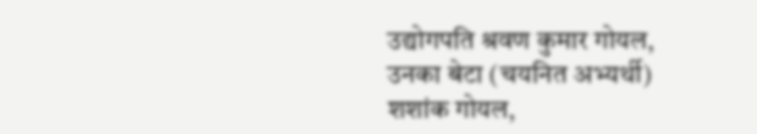उद्योगपति श्रवण कुमार गोयल, उनका बेटा (चयनित अभ्यर्थी) शशांक गोयल,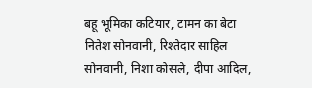बहू भूमिका कटियार, टामन का बेटा नितेश सोनवानी, रिश्तेदार साहिल सोनवानी, निशा कोसले, दीपा आदिल,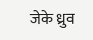जेके ध्रुव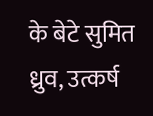के बेटे सुमित ध्रुव, उत्कर्ष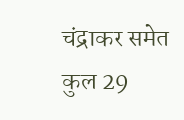चंद्राकर समेत कुल 29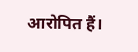आरोपित हैं।